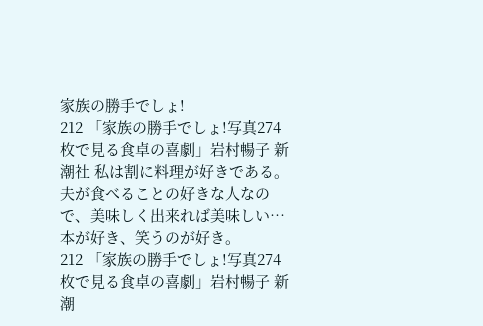家族の勝手でしょ!
212 「家族の勝手でしょ!写真274枚で見る食卓の喜劇」岩村暢子 新潮社 私は割に料理が好きである。夫が食べることの好きな人なので、美味しく出来れば美味しい…
本が好き、笑うのが好き。
212 「家族の勝手でしょ!写真274枚で見る食卓の喜劇」岩村暢子 新潮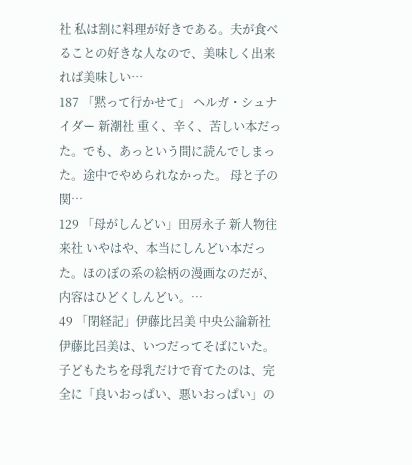社 私は割に料理が好きである。夫が食べることの好きな人なので、美味しく出来れば美味しい…
187 「黙って行かせて」 ヘルガ・シュナイダー 新潮社 重く、辛く、苦しい本だった。でも、あっという間に読んでしまった。途中でやめられなかった。 母と子の関…
129 「母がしんどい」田房永子 新人物往来社 いやはや、本当にしんどい本だった。ほのぼの系の絵柄の漫画なのだが、内容はひどくしんどい。…
49 「閉経記」伊藤比呂美 中央公論新社 伊藤比呂美は、いつだってそばにいた。子どもたちを母乳だけで育てたのは、完全に「良いおっぱい、悪いおっぱい」の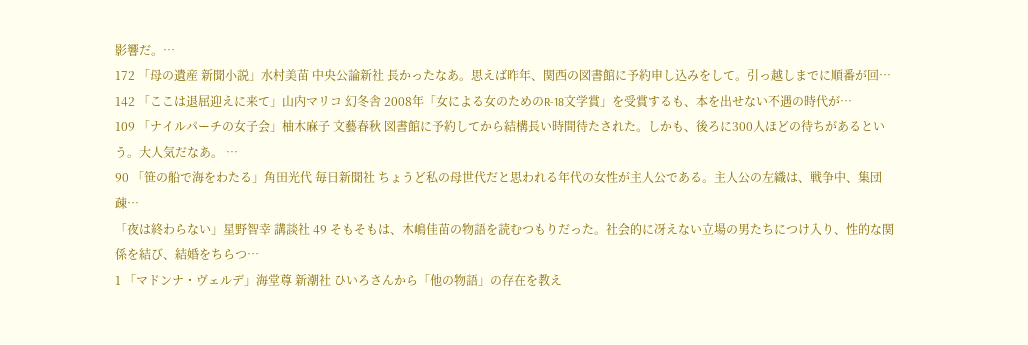影響だ。…
172 「母の遺産 新聞小説」水村美苗 中央公論新社 長かったなあ。思えば昨年、関西の図書館に予約申し込みをして。引っ越しまでに順番が回…
142 「ここは退屈迎えに来て」山内マリコ 幻冬舎 2008年「女による女のためのR-18文学賞」を受賞するも、本を出せない不遇の時代が…
109 「ナイルパーチの女子会」柚木麻子 文藝春秋 図書館に予約してから結構長い時間待たされた。しかも、後ろに300人ほどの待ちがあるという。大人気だなあ。 …
90 「笹の船で海をわたる」角田光代 毎日新聞社 ちょうど私の母世代だと思われる年代の女性が主人公である。主人公の左織は、戦争中、集団疎…
「夜は終わらない」星野智幸 講談社 49 そもそもは、木嶋佳苗の物語を読むつもりだった。社会的に冴えない立場の男たちにつけ入り、性的な関係を結び、結婚をちらつ…
1 「マドンナ・ヴェルデ」海堂尊 新潮社 ひいろさんから「他の物語」の存在を教え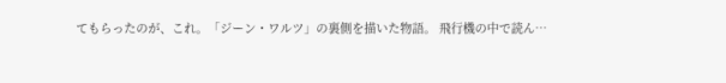てもらったのが、これ。「ジーン・ワルツ」の裏側を描いた物語。 飛行機の中で読ん…